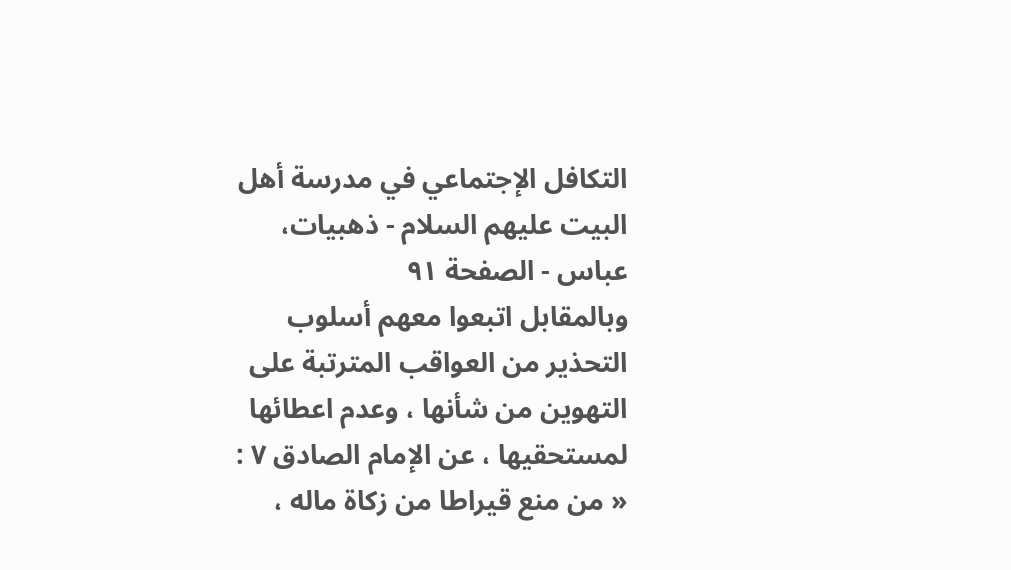التكافل الإجتماعي في مدرسة أهل البيت عليهم السلام - ذهبيات، عباس - الصفحة ٩١
وبالمقابل اتبعوا معهم أسلوب التحذير من العواقب المترتبة على التهوين من شأنها ، وعدم اعطائها لمستحقيها ، عن الإمام الصادق ٧ : « من منع قيراطا من زكاة ماله ،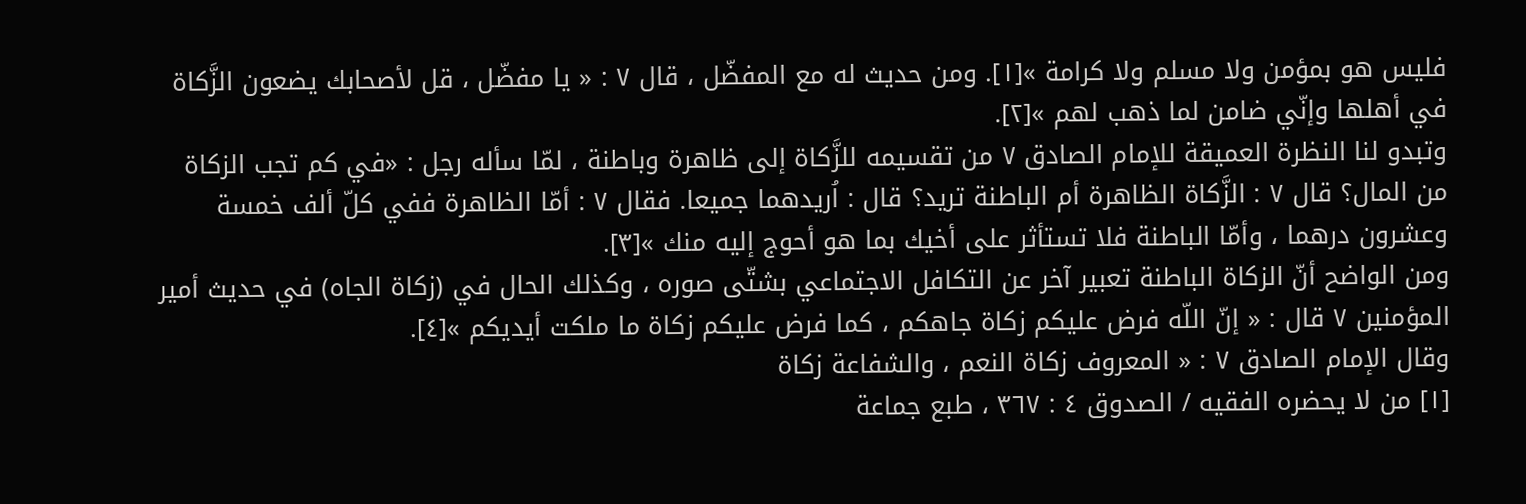فليس هو بمؤمن ولا مسلم ولا كرامة »[١]. ومن حديث له مع المفضّل ، قال ٧ : « يا مفضّل ، قل لأصحابك يضعون الزَّكاة في أهلها وإنّي ضامن لما ذهب لهم »[٢].
وتبدو لنا النظرة العميقة للإمام الصادق ٧ من تقسيمه للزَّكاة إلى ظاهرة وباطنة ، لمّا سأله رجل : «في كم تجب الزكاة من المال؟ قال ٧ : الزَّكاة الظاهرة أم الباطنة تريد؟ قال : اُريدهما جميعا. فقال ٧ : أمّا الظاهرة ففي كلّ ألف خمسة وعشرون درهما ، وأمّا الباطنة فلا تستأثر على أخيك بما هو أحوج إليه منك »[٣].
ومن الواضح أنّ الزكاة الباطنة تعبير آخر عن التكافل الاجتماعي بشتّى صوره ، وكذلك الحال في (زكاة الجاه) في حديث أمير المؤمنين ٧ قال : « إنّ اللّه فرض عليكم زكاة جاهكم ، كما فرض عليكم زكاة ما ملكت أيديكم »[٤].
وقال الإمام الصادق ٧ : « المعروف زكاة النعم ، والشفاعة زكاة
[١] من لا يحضره الفقيه / الصدوق ٤ : ٣٦٧ ، طبع جماعة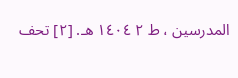المدرسين ، ط ٢ ١٤٠٤ هـ. [٢] تحف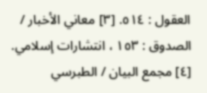العقول : ٥١٤. [٣] معاني الأخبار / الصدوق : ١٥٣ ، انتشارات إسلامي. [٤] مجمع البيان / الطبرسي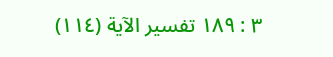٣ : ١٨٩ تفسير الآية (١١٤)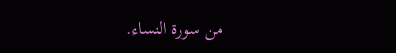من سورة النساء.